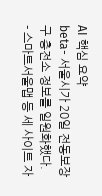AI 핵심 요약
beta- 서울시가 20일 전동보장구 충전소 정보를 일원화했다.
- 스마트서울맵 등 세 사이트 자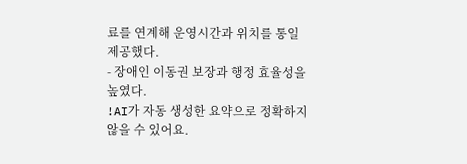료를 연계해 운영시간과 위치를 통일 제공했다.
- 장애인 이동권 보장과 행정 효율성을 높였다.
!AI가 자동 생성한 요약으로 정확하지 않을 수 있어요.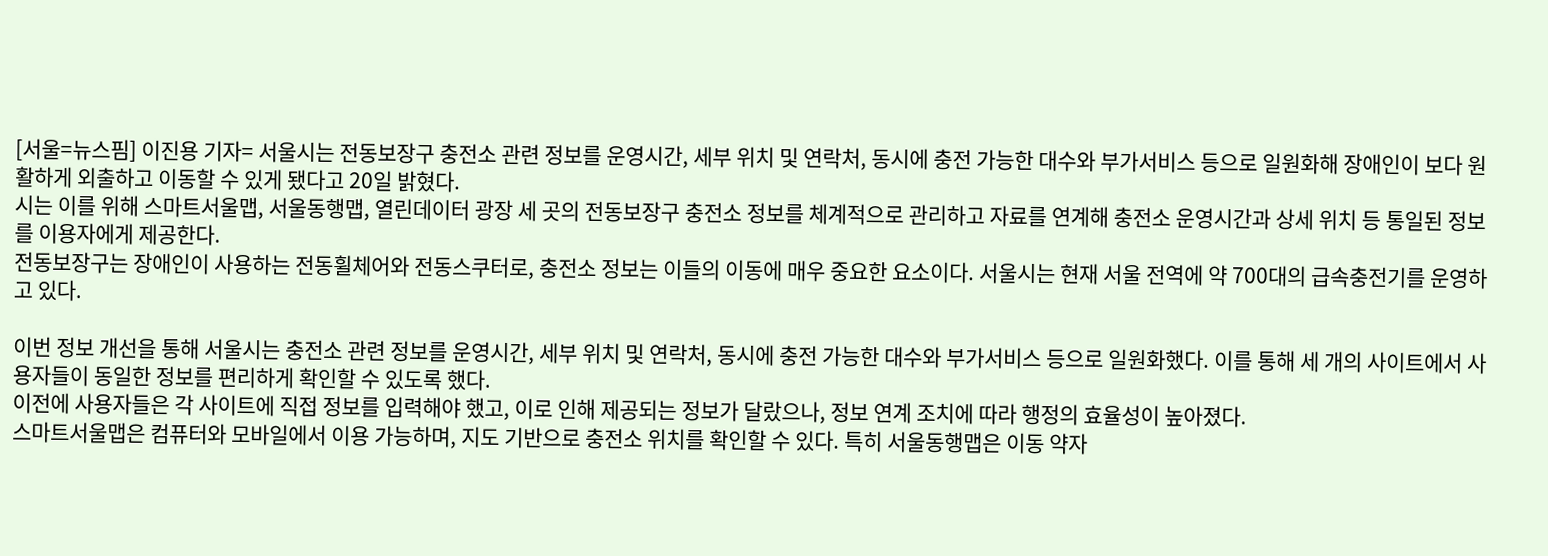[서울=뉴스핌] 이진용 기자= 서울시는 전동보장구 충전소 관련 정보를 운영시간, 세부 위치 및 연락처, 동시에 충전 가능한 대수와 부가서비스 등으로 일원화해 장애인이 보다 원활하게 외출하고 이동할 수 있게 됐다고 20일 밝혔다.
시는 이를 위해 스마트서울맵, 서울동행맵, 열린데이터 광장 세 곳의 전동보장구 충전소 정보를 체계적으로 관리하고 자료를 연계해 충전소 운영시간과 상세 위치 등 통일된 정보를 이용자에게 제공한다.
전동보장구는 장애인이 사용하는 전동휠체어와 전동스쿠터로, 충전소 정보는 이들의 이동에 매우 중요한 요소이다. 서울시는 현재 서울 전역에 약 700대의 급속충전기를 운영하고 있다.

이번 정보 개선을 통해 서울시는 충전소 관련 정보를 운영시간, 세부 위치 및 연락처, 동시에 충전 가능한 대수와 부가서비스 등으로 일원화했다. 이를 통해 세 개의 사이트에서 사용자들이 동일한 정보를 편리하게 확인할 수 있도록 했다.
이전에 사용자들은 각 사이트에 직접 정보를 입력해야 했고, 이로 인해 제공되는 정보가 달랐으나, 정보 연계 조치에 따라 행정의 효율성이 높아졌다.
스마트서울맵은 컴퓨터와 모바일에서 이용 가능하며, 지도 기반으로 충전소 위치를 확인할 수 있다. 특히 서울동행맵은 이동 약자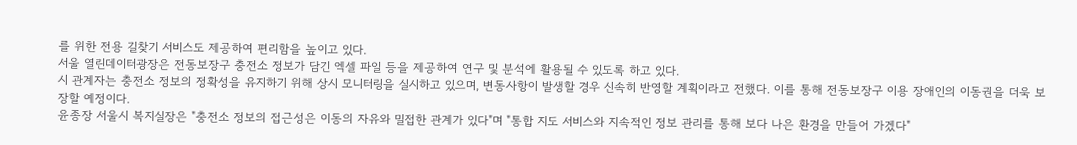를 위한 전용 길찾기 서비스도 제공하여 편리함을 높이고 있다.
서울 열린데이터광장은 전동보장구 충전소 정보가 담긴 엑셀 파일 등을 제공하여 연구 및 분석에 활용될 수 있도록 하고 있다.
시 관계자는 충전소 정보의 정확성을 유지하기 위해 상시 모니터링을 실시하고 있으며, 변동사항이 발생할 경우 신속히 반영할 계획이라고 전했다. 이를 통해 전동보장구 이용 장애인의 이동권을 더욱 보장할 예정이다.
윤종장 서울시 복지실장은 "충전소 정보의 접근성은 이동의 자유와 밀접한 관계가 있다"며 "통합 지도 서비스와 지속적인 정보 관리를 통해 보다 나은 환경을 만들어 가겠다"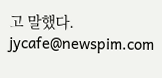고 말했다.
jycafe@newspim.com